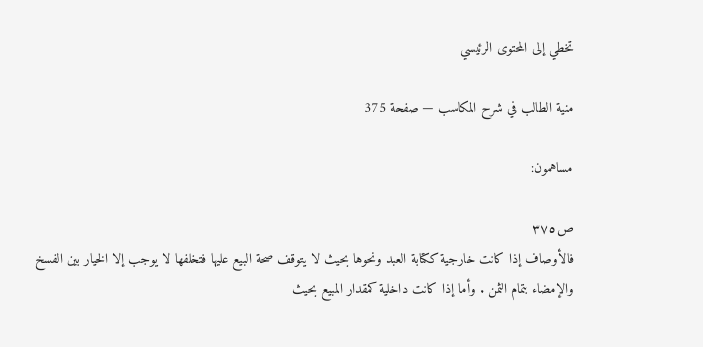تخطي إلى المحتوى الرئيسي

منية الطالب في شرح المكاسب — صفحة 375

مساهمون:

ص٣٧٥
فالأوصاف إذا كانت خارجية ككتابة العبد ونحوها بحيث لا يتوقف صحة البيع عليها فتخلفها لا يوجب إلا الخيار بين الفسخ والإمضاء بتمام الثمن . وأما إذا كانت داخلية كمقدار المبيع بحيث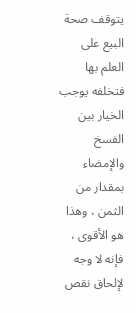يتوقف صحة البيع على العلم بها فتخلفه يوجب الخيار بين الفسخ والإمضاء بمقدار من الثمن ، وهذا هو الأقوى ، فإنه لا وجه لإلحاق نقص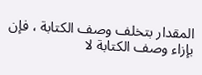المقدار بتخلف وصف الكتابة ، فإن بإزاء وصف الكتابة لا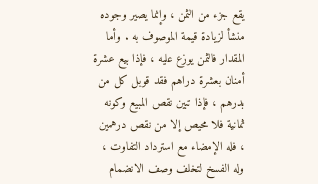يقع جزء من الثمن ، وإنما يصير وجوده منشأ لزيادة قيمة الموصوف به . وأما المقدار فالثمن يوزع عليه ، فإذا بيع عشرة أمنان بعشرة دراهم فقد قوبل كل من بدرهم ، فإذا تبين نقص المبيع وكونه ثمانية فلا محيص إلا من نقص درهمين ، فله الإمضاء مع استرداد التفاوت ، وله الفسخ لتخلف وصف الانضمام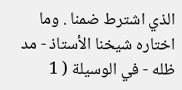الذي اشترط ضمنا . وما اختاره شيخنا الأستاذ - مد ظله - في الوسيلة ( 1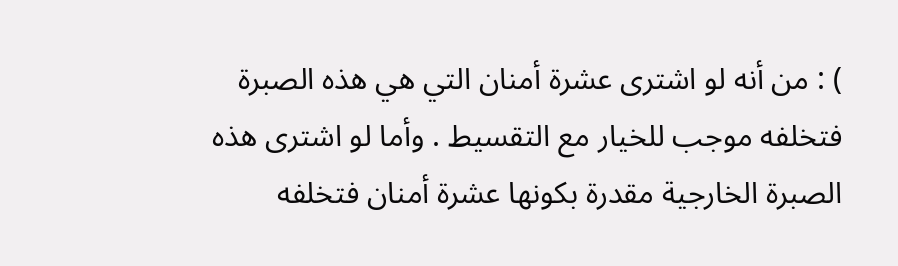) : من أنه لو اشترى عشرة أمنان التي هي هذه الصبرة فتخلفه موجب للخيار مع التقسيط . وأما لو اشترى هذه الصبرة الخارجية مقدرة بكونها عشرة أمنان فتخلفه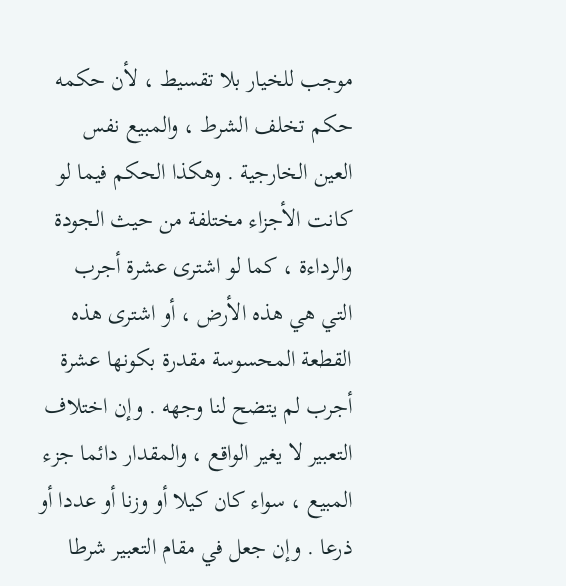موجب للخيار بلا تقسيط ، لأن حكمه حكم تخلف الشرط ، والمبيع نفس العين الخارجية . وهكذا الحكم فيما لو كانت الأجزاء مختلفة من حيث الجودة والرداءة ، كما لو اشترى عشرة أجرب التي هي هذه الأرض ، أو اشترى هذه القطعة المحسوسة مقدرة بكونها عشرة أجرب لم يتضح لنا وجهه . وإن اختلاف التعبير لا يغير الواقع ، والمقدار دائما جزء المبيع ، سواء كان كيلا أو وزنا أو عددا أو ذرعا . وإن جعل في مقام التعبير شرطا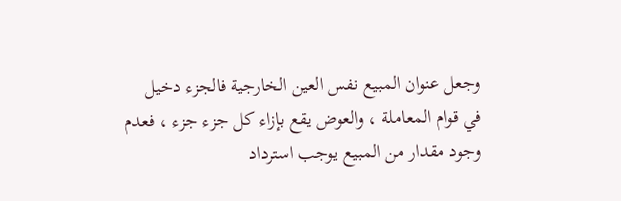وجعل عنوان المبيع نفس العين الخارجية فالجزء دخيل في قوام المعاملة ، والعوض يقع بإزاء كل جزء جزء ، فعدم وجود مقدار من المبيع يوجب استرداد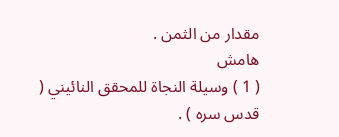مقدار من الثمن .
هامش
( 1 ) وسيلة النجاة للمحقق النائيني ( قدس سره ) .